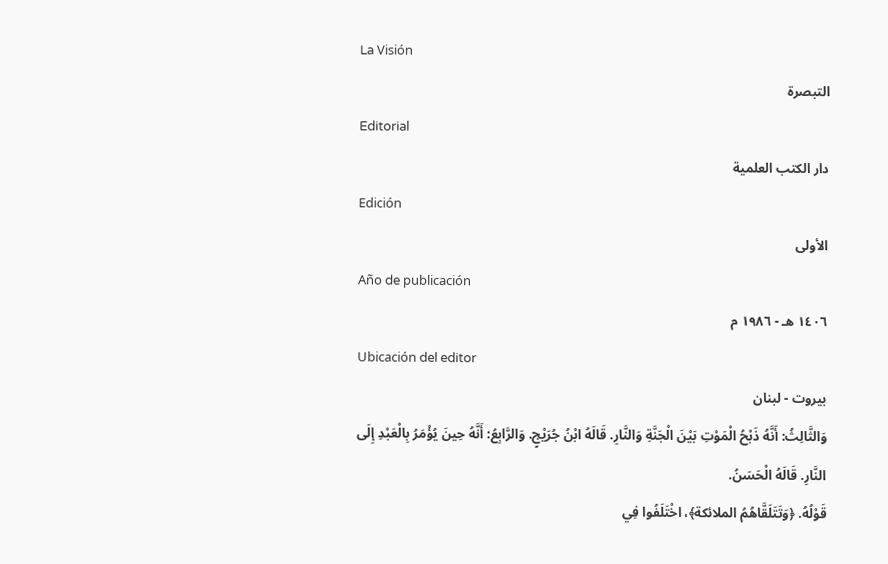La Visión
التبصرة
Editorial
دار الكتب العلمية
Edición
الأولى
Año de publicación
١٤٠٦ هـ - ١٩٨٦ م
Ubicación del editor
بيروت - لبنان
وَالثَّالِثُ: أَنَّهُ ذَبْحُ الْمَوْتِ بَيْنَ الْجَنَّةِ وَالنَّارِ. قَالَهُ ابْنُ جُرَيْجٍ. وَالرَّابِعُ: أَنَّهُ حِينَ يُؤْمَرُ بِالْعَبْدِ إِلَى النَّارِ. قَالَهُ الْحَسَنُ.
قَوْلُهُ. ﴿وَتَتَلَقَّاهُمُ الملائكة﴾، اخْتَلَفُوا فِي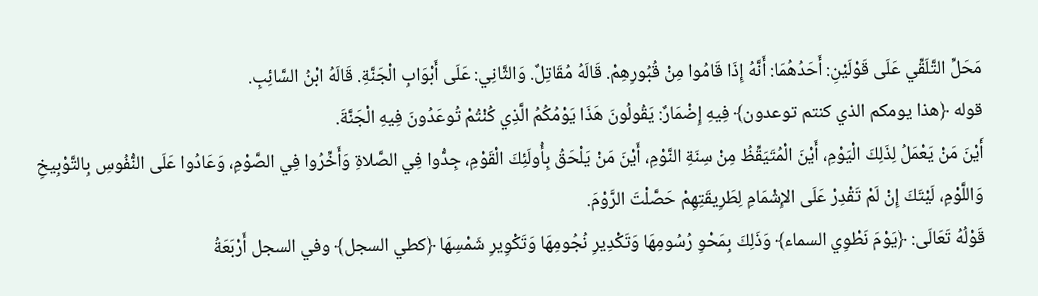مَحَلِّ التَّلَقِّي عَلَى قَوْلَيْنِ: أَحَدُهُمَا: أَنَّهُ إِذَا قَامُوا مِنْ قُبُورِهِمْ. قَالَهُ مُقَاتِلٌ. وَالثَّانِي: عَلَى أَبْوَابِ الْجَنَّةِ. قَالَهُ ابْنُ السَّائِبِ.
قوله ﴿هذا يومكم الذي كنتم توعدون﴾ فِيهِ إِضْمَارٌ: يَقُولُونَ هَذَا يَوْمُكُمُ الَّذِي كُنْتُمْ تُوعَدُونَ فِيهِ الْجَنَّةَ.
أَيْنَ مَنْ يَعْمَلُ لِذَلِكَ الْيَوْمِ، أَيْنَ الْمُتَيَقِّظُ مِنْ سِنَةِ النَّوْمِ، أَيْنَ مَنْ يَلْحَقُ بِأُولَئِكَ الْقَوْمِ، جِدُّوا فِي الصَّلاةِ وَأَخِّرُوا فِي الصَّوْمِ، وَعَادُوا عَلَى النُّفُوسِ بِالتَّوْبِيخِ وَاللَّوْمِ، لَيْتَكَ إِنْ لَمْ تَقْدِرْ عَلَى الإِشْمَامِ لِطَرِيقَتِهِمْ حَصَّلْتَ الرَّوْمَ.
قَوْلُهُ تَعَالَى: ﴿يَوْمَ نَطْوِي السماء﴾ وَذَلِكَ بِمَحْوِ رُسُومِهَا وَتَكْدِيرِ نُجُومِهَا وَتَكْوِيرِ شَمْسِهَا ﴿كطي السجل﴾ وفي السجل أَرْبَعَةُ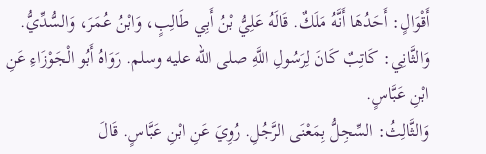أَقْوَالٍ: أَحَدُهَا أَنَّهُ مَلَكٌ. قَالَهُ عَلِيُّ بْنُ أَبِي طَالِبٍ، وَابْنُ عُمَرَ، وَالسُّدِّيُّ.
وَالثَّانِي: كَاتِبٌ كَانَ لِرَسُولِ اللَّهِ صلى الله عليه وسلم. رَوَاهُ أَبُو الْجَوْزَاءِ عَنِ ابْنِ عَبَّاسٍ.
وَالثَّالِثُ: السِّجِلُّ بِمَعْنَى الرَّجُلِ. رُوِيَ عَنِ ابْنِ عَبَّاسٍ. قَالَ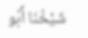شَيْخُنَا أَبُو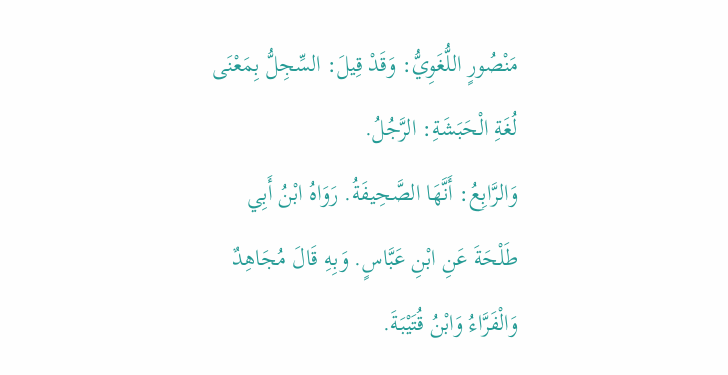مَنْصُورٍ اللُّغَوِيُّ: وَقَدْ قِيلَ: السِّجِلُّ بِمَعْنَى لُغَةِ الْحَبَشَةِ: الرَّجُلُ.
وَالرَّابِعُ: أَنَّهَا الصَّحِيفَةُ. رَوَاهُ ابْنُ أَبِي طَلْحَةَ عَنِ ابْنِ عَبَّاسٍ. وَبِهِ قَالَ مُجَاهِدٌ وَالْفَرَّاءُ وَابْنُ قُتَيْبَةَ.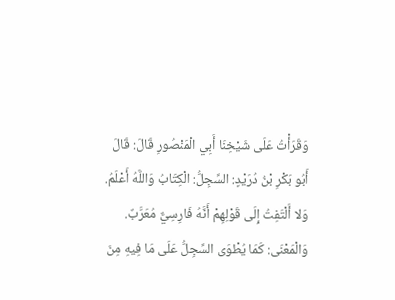وَقَرَأْتُ عَلَى شَيْخِنَا أَبِي الْمَنْصُورِ قَالَ: قَالَ أَبُو بَكْرِ بْنُ دُرَيْدٍ: السِّجِلُّ: الْكِتَابُ وَاللَّهُ أَعْلَمُ. وَلا أَلْتَفِتُ إِلَى قَوْلِهِمْ أَنَّهُ فَارِسِيٌّ مُعَرَّبٌ.
وَالْمَعْنَى: كَمَا يُطْوَى السِّجِلُّ عَلَى مَا فِيهِ مِنَ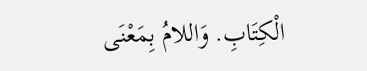الْكِتَابِ. وَاللامُ بِمَعْنَى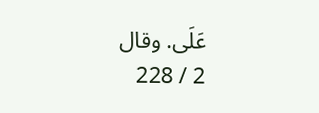عَلَى. وقال
2 / 228